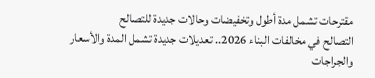مقترحات تشمل مدة أطول وتخفيضات وحالات جديدة للتصالح
التصالح في مخالفات البناء 2026.. تعديلات جديدة تشمل المدة والأسعار والجراجات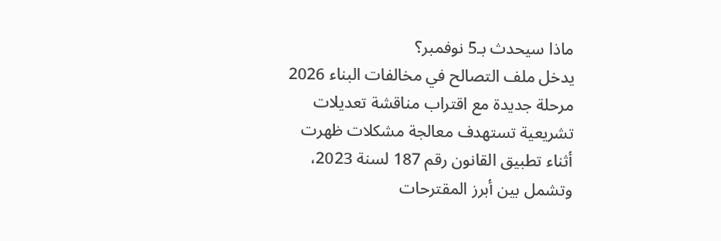ماذا سيحدث بـ5 نوفمبر؟
يدخل ملف التصالح في مخالفات البناء 2026 مرحلة جديدة مع اقتراب مناقشة تعديلات تشريعية تستهدف معالجة مشكلات ظهرت أثناء تطبيق القانون رقم 187 لسنة 2023، وتشمل بين أبرز المقترحات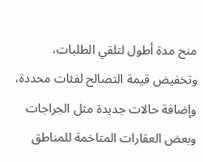منح مدة أطول لتلقي الطلبات، وتخفيض قيمة التصالح لفئات محددة، وإضافة حالات جديدة مثل الجراجات وبعض العقارات المتاخمة للمناطق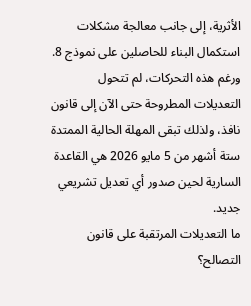الأثرية، إلى جانب معالجة مشكلات استكمال البناء للحاصلين على نموذج 8. ورغم هذه التحركات، لم تتحول التعديلات المطروحة حتى الآن إلى قانون نافذ، ولذلك تبقى المهلة الحالية الممتدة ستة أشهر من 5 مايو 2026 هي القاعدة السارية لحين صدور أي تعديل تشريعي جديد.
ما التعديلات المرتقبة على قانون التصالح؟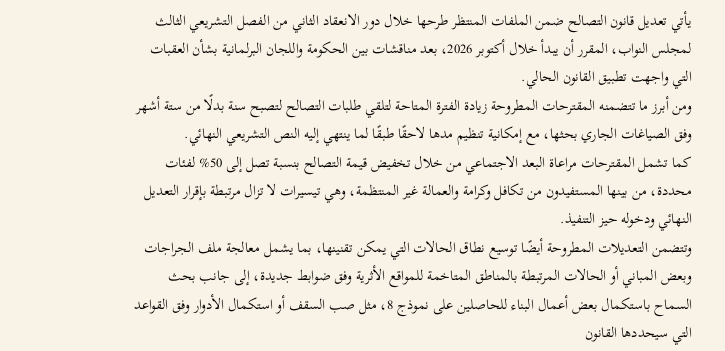يأتي تعديل قانون التصالح ضمن الملفات المنتظر طرحها خلال دور الانعقاد الثاني من الفصل التشريعي الثالث لمجلس النواب، المقرر أن يبدأ خلال أكتوبر 2026، بعد مناقشات بين الحكومة واللجان البرلمانية بشأن العقبات التي واجهت تطبيق القانون الحالي.
ومن أبرز ما تتضمنه المقترحات المطروحة زيادة الفترة المتاحة لتلقي طلبات التصالح لتصبح سنة بدلًا من ستة أشهر وفق الصياغات الجاري بحثها، مع إمكانية تنظيم مدها لاحقًا طبقًا لما ينتهي إليه النص التشريعي النهائي.
كما تشمل المقترحات مراعاة البعد الاجتماعي من خلال تخفيض قيمة التصالح بنسبة تصل إلى 50% لفئات محددة، من بينها المستفيدون من تكافل وكرامة والعمالة غير المنتظمة، وهي تيسيرات لا تزال مرتبطة بإقرار التعديل النهائي ودخوله حيز التنفيذ.
وتتضمن التعديلات المطروحة أيضًا توسيع نطاق الحالات التي يمكن تقنينها، بما يشمل معالجة ملف الجراجات وبعض المباني أو الحالات المرتبطة بالمناطق المتاخمة للمواقع الأثرية وفق ضوابط جديدة، إلى جانب بحث السماح باستكمال بعض أعمال البناء للحاصلين على نموذج 8، مثل صب السقف أو استكمال الأدوار وفق القواعد التي سيحددها القانون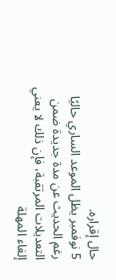حال إقراره.
5 نوفمبر يظل الموعد الساري حاليًا
رغم الحديث عن مدة جديدة ضمن التعديلات المرتقبة، فإن ذلك لا يعني إلغاء المهلة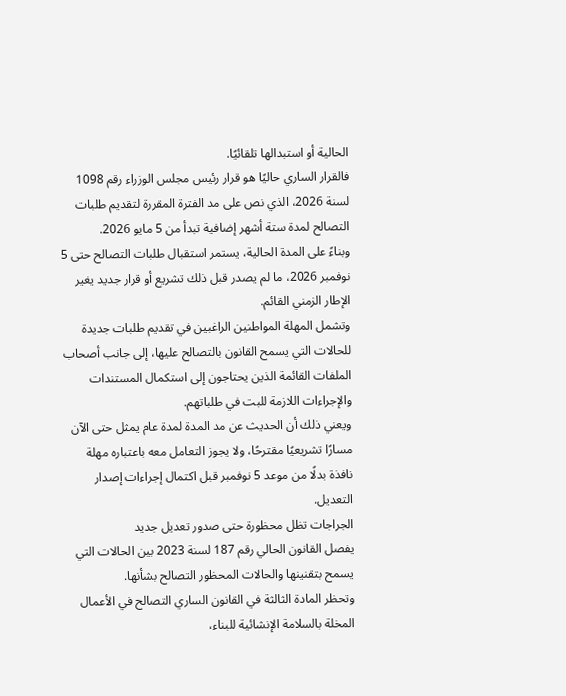الحالية أو استبدالها تلقائيًا.
فالقرار الساري حاليًا هو قرار رئيس مجلس الوزراء رقم 1098 لسنة 2026، الذي نص على مد الفترة المقررة لتقديم طلبات التصالح لمدة ستة أشهر إضافية تبدأ من 5 مايو 2026.
وبناءً على المدة الحالية، يستمر استقبال طلبات التصالح حتى 5 نوفمبر 2026، ما لم يصدر قبل ذلك تشريع أو قرار جديد يغير الإطار الزمني القائم.
وتشمل المهلة المواطنين الراغبين في تقديم طلبات جديدة للحالات التي يسمح القانون بالتصالح عليها، إلى جانب أصحاب الملفات القائمة الذين يحتاجون إلى استكمال المستندات والإجراءات اللازمة للبت في طلباتهم.
ويعني ذلك أن الحديث عن مد المدة لمدة عام يمثل حتى الآن مسارًا تشريعيًا مقترحًا، ولا يجوز التعامل معه باعتباره مهلة نافذة بدلًا من موعد 5 نوفمبر قبل اكتمال إجراءات إصدار التعديل.
الجراجات تظل محظورة حتى صدور تعديل جديد
يفصل القانون الحالي رقم 187 لسنة 2023 بين الحالات التي يسمح بتقنينها والحالات المحظور التصالح بشأنها.
وتحظر المادة الثالثة في القانون الساري التصالح في الأعمال المخلة بالسلامة الإنشائية للبناء،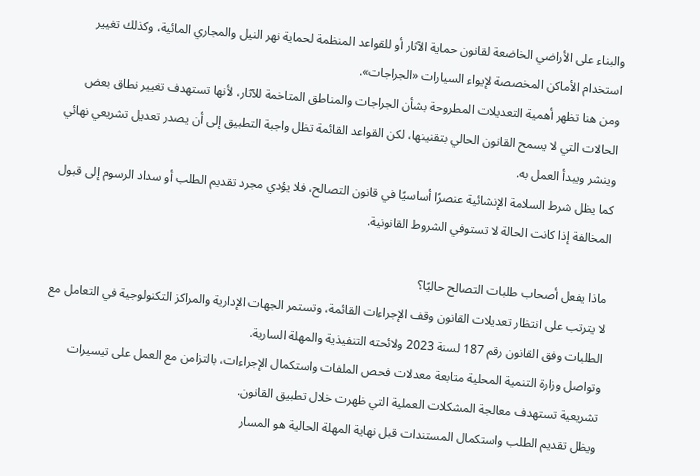والبناء على الأراضي الخاضعة لقانون حماية الآثار أو للقواعد المنظمة لحماية نهر النيل والمجاري المائية، وكذلك تغيير استخدام الأماكن المخصصة لإيواء السيارات «الجراجات».
ومن هنا تظهر أهمية التعديلات المطروحة بشأن الجراجات والمناطق المتاخمة للآثار، لأنها تستهدف تغيير نطاق بعض الحالات التي لا يسمح القانون الحالي بتقنينها، لكن القواعد القائمة تظل واجبة التطبيق إلى أن يصدر تعديل تشريعي نهائي وينشر ويبدأ العمل به.
كما يظل شرط السلامة الإنشائية عنصرًا أساسيًا في قانون التصالح، فلا يؤدي مجرد تقديم الطلب أو سداد الرسوم إلى قبول المخالفة إذا كانت الحالة لا تستوفي الشروط القانونية.

ماذا يفعل أصحاب طلبات التصالح حاليًا؟
لا يترتب على انتظار تعديلات القانون وقف الإجراءات القائمة، وتستمر الجهات الإدارية والمراكز التكنولوجية في التعامل مع الطلبات وفق القانون رقم 187 لسنة 2023 ولائحته التنفيذية والمهلة السارية.
وتواصل وزارة التنمية المحلية متابعة معدلات فحص الملفات واستكمال الإجراءات، بالتزامن مع العمل على تيسيرات تشريعية تستهدف معالجة المشكلات العملية التي ظهرت خلال تطبيق القانون.
ويظل تقديم الطلب واستكمال المستندات قبل نهاية المهلة الحالية هو المسار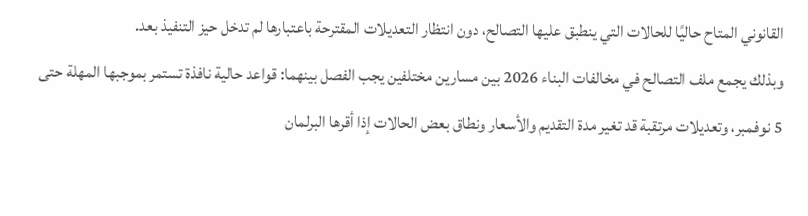القانوني المتاح حاليًا للحالات التي ينطبق عليها التصالح، دون انتظار التعديلات المقترحة باعتبارها لم تدخل حيز التنفيذ بعد.
وبذلك يجمع ملف التصالح في مخالفات البناء 2026 بين مسارين مختلفين يجب الفصل بينهما: قواعد حالية نافذة تستمر بموجبها المهلة حتى 5 نوفمبر، وتعديلات مرتقبة قد تغير مدة التقديم والأسعار ونطاق بعض الحالات إذا أقرها البرلمان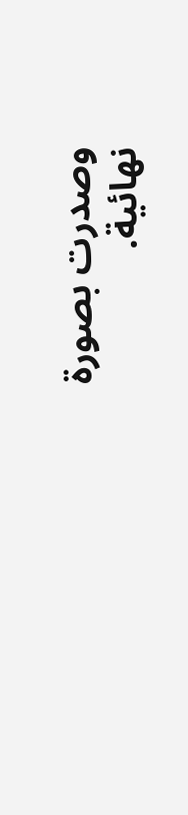وصدرت بصورة نهائية.